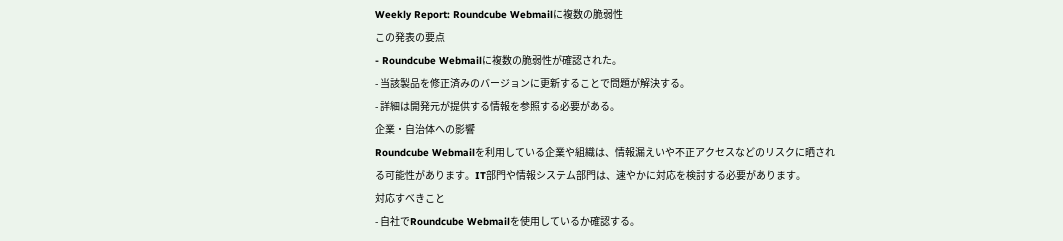Weekly Report: Roundcube Webmailに複数の脆弱性
この発表の要点
- Roundcube Webmailに複数の脆弱性が確認された。
- 当該製品を修正済みのバージョンに更新することで問題が解決する。
- 詳細は開発元が提供する情報を参照する必要がある。
企業・自治体への影響
Roundcube Webmailを利用している企業や組織は、情報漏えいや不正アクセスなどのリスクに晒される可能性があります。IT部門や情報システム部門は、速やかに対応を検討する必要があります。
対応すべきこと
- 自社でRoundcube Webmailを使用しているか確認する。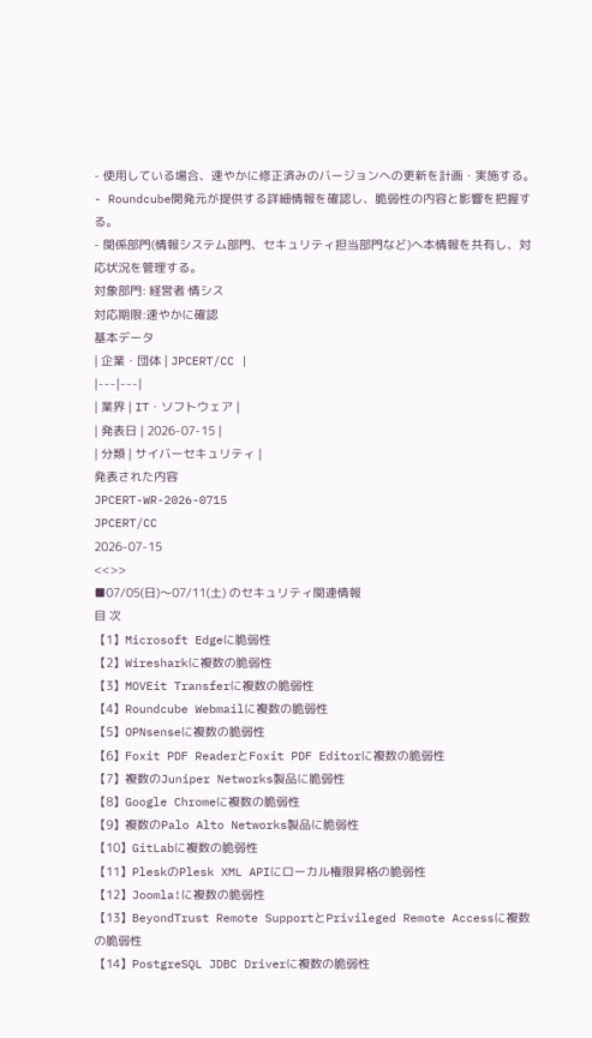- 使用している場合、速やかに修正済みのバージョンへの更新を計画・実施する。
- Roundcube開発元が提供する詳細情報を確認し、脆弱性の内容と影響を把握する。
- 関係部門(情報システム部門、セキュリティ担当部門など)へ本情報を共有し、対応状況を管理する。
対象部門: 経営者 情シス
対応期限:速やかに確認
基本データ
| 企業・団体 | JPCERT/CC |
|---|---|
| 業界 | IT・ソフトウェア |
| 発表日 | 2026-07-15 |
| 分類 | サイバーセキュリティ |
発表された内容
JPCERT-WR-2026-0715
JPCERT/CC
2026-07-15
<<>>
■07/05(日)〜07/11(土) のセキュリティ関連情報
目 次
【1】Microsoft Edgeに脆弱性
【2】Wiresharkに複数の脆弱性
【3】MOVEit Transferに複数の脆弱性
【4】Roundcube Webmailに複数の脆弱性
【5】OPNsenseに複数の脆弱性
【6】Foxit PDF ReaderとFoxit PDF Editorに複数の脆弱性
【7】複数のJuniper Networks製品に脆弱性
【8】Google Chromeに複数の脆弱性
【9】複数のPalo Alto Networks製品に脆弱性
【10】GitLabに複数の脆弱性
【11】PleskのPlesk XML APIにローカル権限昇格の脆弱性
【12】Joomla!に複数の脆弱性
【13】BeyondTrust Remote SupportとPrivileged Remote Accessに複数の脆弱性
【14】PostgreSQL JDBC Driverに複数の脆弱性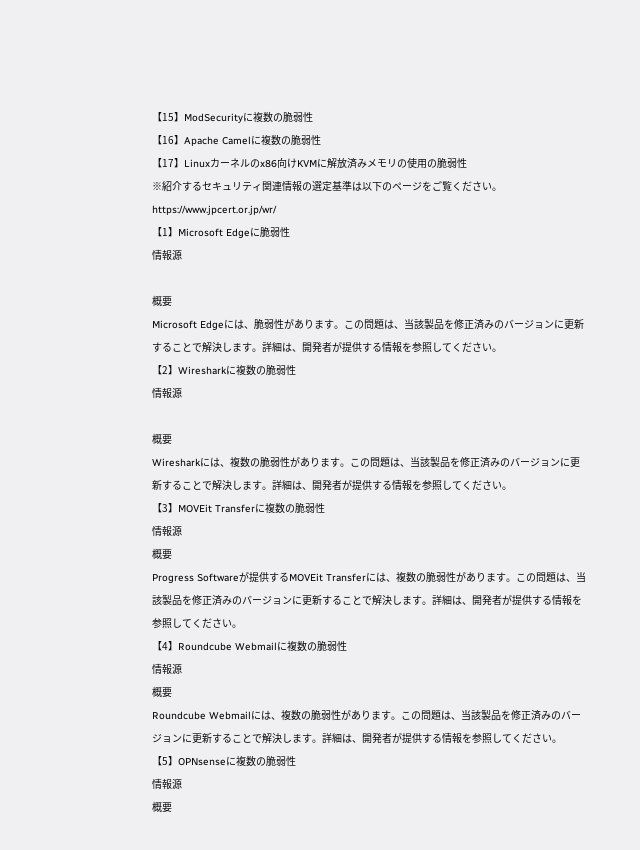【15】ModSecurityに複数の脆弱性
【16】Apache Camelに複数の脆弱性
【17】Linuxカーネルのx86向けKVMに解放済みメモリの使用の脆弱性
※紹介するセキュリティ関連情報の選定基準は以下のページをご覧ください。
https://www.jpcert.or.jp/wr/
【1】Microsoft Edgeに脆弱性
情報源

概要
Microsoft Edgeには、脆弱性があります。この問題は、当該製品を修正済みのバージョンに更新することで解決します。詳細は、開発者が提供する情報を参照してください。
【2】Wiresharkに複数の脆弱性
情報源

概要
Wiresharkには、複数の脆弱性があります。この問題は、当該製品を修正済みのバージョンに更新することで解決します。詳細は、開発者が提供する情報を参照してください。
【3】MOVEit Transferに複数の脆弱性
情報源
概要
Progress Softwareが提供するMOVEit Transferには、複数の脆弱性があります。この問題は、当該製品を修正済みのバージョンに更新することで解決します。詳細は、開発者が提供する情報を参照してください。
【4】Roundcube Webmailに複数の脆弱性
情報源
概要
Roundcube Webmailには、複数の脆弱性があります。この問題は、当該製品を修正済みのバージョンに更新することで解決します。詳細は、開発者が提供する情報を参照してください。
【5】OPNsenseに複数の脆弱性
情報源
概要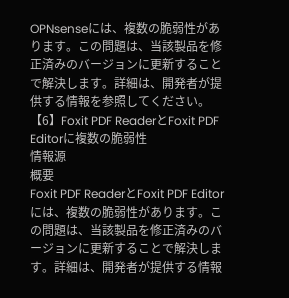OPNsenseには、複数の脆弱性があります。この問題は、当該製品を修正済みのバージョンに更新することで解決します。詳細は、開発者が提供する情報を参照してください。
【6】Foxit PDF ReaderとFoxit PDF Editorに複数の脆弱性
情報源
概要
Foxit PDF ReaderとFoxit PDF Editorには、複数の脆弱性があります。この問題は、当該製品を修正済みのバージョンに更新することで解決します。詳細は、開発者が提供する情報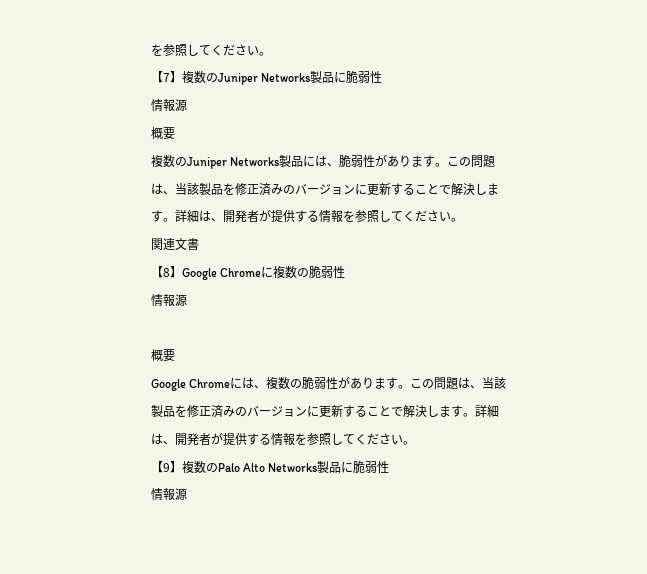を参照してください。
【7】複数のJuniper Networks製品に脆弱性
情報源
概要
複数のJuniper Networks製品には、脆弱性があります。この問題は、当該製品を修正済みのバージョンに更新することで解決します。詳細は、開発者が提供する情報を参照してください。
関連文書
【8】Google Chromeに複数の脆弱性
情報源

概要
Google Chromeには、複数の脆弱性があります。この問題は、当該製品を修正済みのバージョンに更新することで解決します。詳細は、開発者が提供する情報を参照してください。
【9】複数のPalo Alto Networks製品に脆弱性
情報源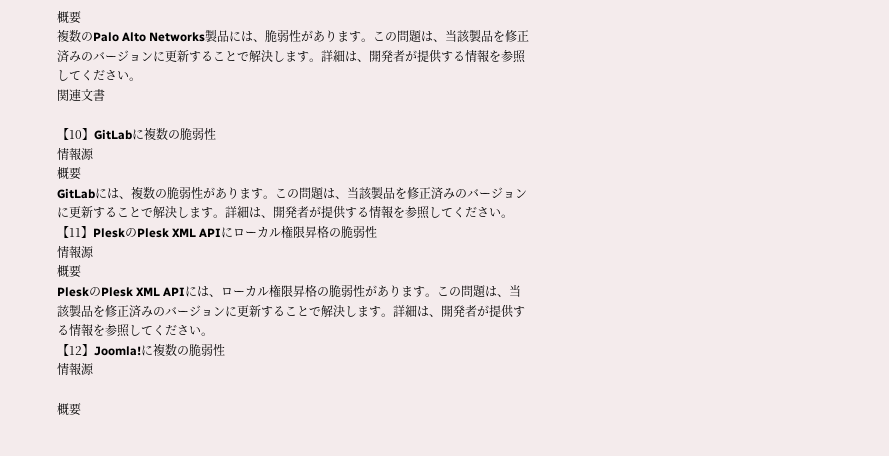概要
複数のPalo Alto Networks製品には、脆弱性があります。この問題は、当該製品を修正済みのバージョンに更新することで解決します。詳細は、開発者が提供する情報を参照してください。
関連文書

【10】GitLabに複数の脆弱性
情報源
概要
GitLabには、複数の脆弱性があります。この問題は、当該製品を修正済みのバージョンに更新することで解決します。詳細は、開発者が提供する情報を参照してください。
【11】PleskのPlesk XML APIにローカル権限昇格の脆弱性
情報源
概要
PleskのPlesk XML APIには、ローカル権限昇格の脆弱性があります。この問題は、当該製品を修正済みのバージョンに更新することで解決します。詳細は、開発者が提供する情報を参照してください。
【12】Joomla!に複数の脆弱性
情報源

概要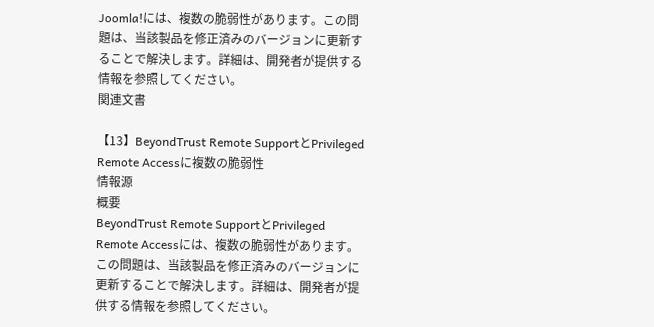Joomla!には、複数の脆弱性があります。この問題は、当該製品を修正済みのバージョンに更新することで解決します。詳細は、開発者が提供する情報を参照してください。
関連文書

【13】BeyondTrust Remote SupportとPrivileged Remote Accessに複数の脆弱性
情報源
概要
BeyondTrust Remote SupportとPrivileged Remote Accessには、複数の脆弱性があります。この問題は、当該製品を修正済みのバージョンに更新することで解決します。詳細は、開発者が提供する情報を参照してください。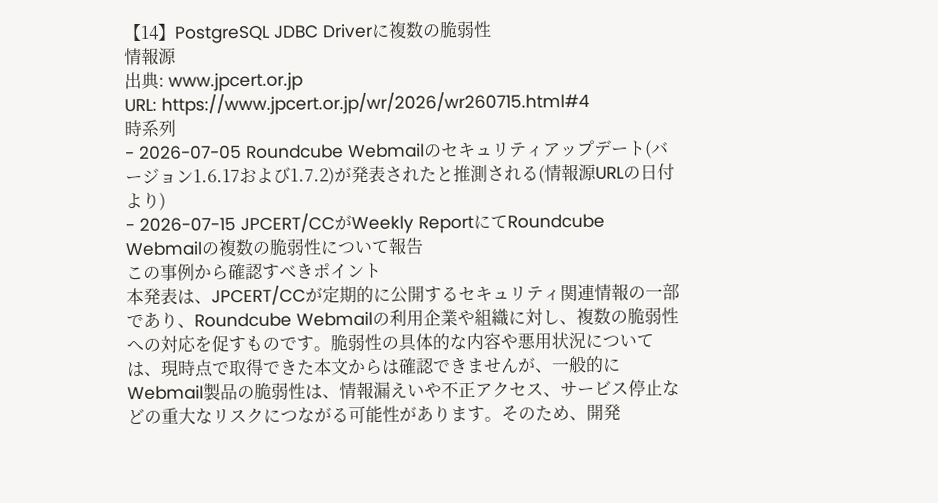【14】PostgreSQL JDBC Driverに複数の脆弱性
情報源
出典: www.jpcert.or.jp
URL: https://www.jpcert.or.jp/wr/2026/wr260715.html#4
時系列
- 2026-07-05 Roundcube Webmailのセキュリティアップデート(バージョン1.6.17および1.7.2)が発表されたと推測される(情報源URLの日付より)
- 2026-07-15 JPCERT/CCがWeekly ReportにてRoundcube Webmailの複数の脆弱性について報告
この事例から確認すべきポイント
本発表は、JPCERT/CCが定期的に公開するセキュリティ関連情報の一部であり、Roundcube Webmailの利用企業や組織に対し、複数の脆弱性への対応を促すものです。脆弱性の具体的な内容や悪用状況については、現時点で取得できた本文からは確認できませんが、一般的にWebmail製品の脆弱性は、情報漏えいや不正アクセス、サービス停止などの重大なリスクにつながる可能性があります。そのため、開発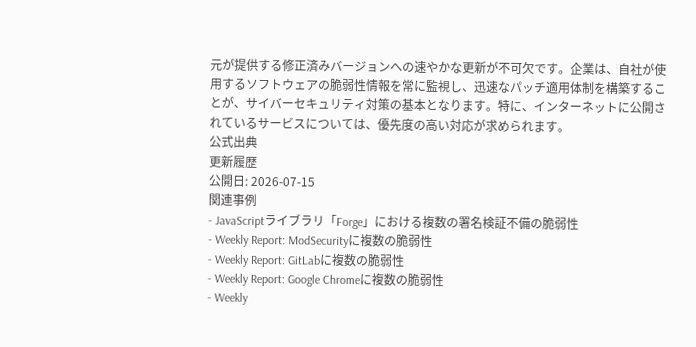元が提供する修正済みバージョンへの速やかな更新が不可欠です。企業は、自社が使用するソフトウェアの脆弱性情報を常に監視し、迅速なパッチ適用体制を構築することが、サイバーセキュリティ対策の基本となります。特に、インターネットに公開されているサービスについては、優先度の高い対応が求められます。
公式出典
更新履歴
公開日: 2026-07-15
関連事例
- JavaScriptライブラリ「Forge」における複数の署名検証不備の脆弱性
- Weekly Report: ModSecurityに複数の脆弱性
- Weekly Report: GitLabに複数の脆弱性
- Weekly Report: Google Chromeに複数の脆弱性
- Weekly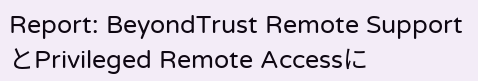Report: BeyondTrust Remote SupportとPrivileged Remote Accessに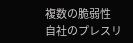複数の脆弱性
自社のプレスリ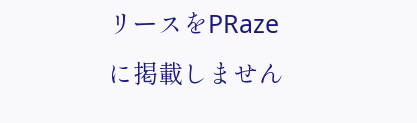リースをPRazeに掲載しません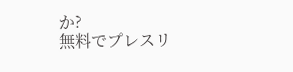か?
無料でプレスリ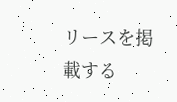リースを掲載する